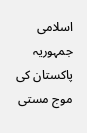اسلامی جمہوریہ پاکستان کی موج مستی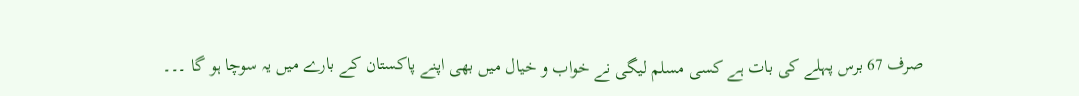صرف 67 برس پہلے کی بات ہے کسی مسلم لیگی نے خواب و خیال میں بھی اپنے پاکستان کے بارے میں یہ سوچا ہو گا ۔۔۔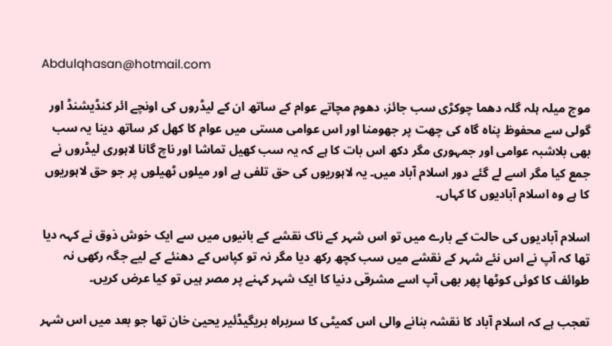Abdulqhasan@hotmail.com

موج میلہ ہلہ گلہ دھما چوکڑی سب جائز، دھوم مچاتے عوام کے ساتھ ان کے لیڈروں کی اونچے ائر کنڈیشنڈ اور گولی سے محفوظ پناہ گاہ کی چھت پر جھومنا اور اس عوامی مستی میں عوام کا کھل کر ساتھ دینا یہ سب بھی بلاشبہ عوامی اور جمہوری مگر دکھ اس بات کا ہے کہ یہ سب کھیل تماشا اور ناچ گانا لاہوری لیڈروں نے جمع کیا مگر اسے لے گئے دور اسلام آباد میں۔ یہ لاہوریوں کی حق تلفی ہے اور میلوں ٹھیلوں پر جو حق لاہوریوں کا ہے وہ اسلام آبادیوں کا کہاں۔

اسلام آبادیوں کی حالت کے بارے میں تو اس شہر کے ناک نقشے کے بانیوں میں سے ایک خوش ذوق نے کہہ دیا تھا کہ آپ نے اس نئے شہر کے نقشے میں سب کچھ رکھ دیا مگر نہ تو کپاس کے دھنئے کے لیے جگہ رکھی نہ طوائف کا کوئی کوٹھا پھر بھی آپ اسے مشرقی دنیا کا ایک شہر کہنے پر مصر ہیں تو کیا عرض کریں۔

تعجب ہے کہ اسلام آباد کا نقشہ بنانے والی اس کمیٹی کا سربراہ بریگیڈئیر یحییٰ خان تھا جو بعد میں اس شہر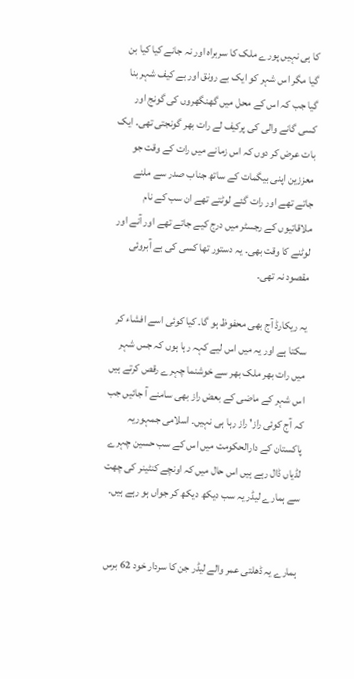کا ہی نہیں پورے ملک کا سربراہ اور نہ جانے کیا کیا بن گیا مگر اس شہر کو ایک بے رونق اور بے کیف شہر بنا گیا جب کہ اس کے محل میں گھنگھروں کی گونج اور کسی گانے والی کی پرکیف لے رات بھر گونجتی تھی۔ ایک بات عرض کر دوں کہ اس زمانے میں رات کے وقت جو معززین اپنی بیگمات کے ساتھ جناب صدر سے ملنے جاتے تھے اور رات گئے لوٹتے تھے ان سب کے نام ملاقاتیوں کے رجسٹر میں درج کیے جاتے تھے اور آنے اور لوٹنے کا وقت بھی۔ یہ دستور تھا کسی کی بے آبروئی مقصود نہ تھی۔

یہ ریکارڈ آج بھی محفوظ ہو گا۔ کیا کوئی اسے افشاء کر سکتا ہے اور یہ میں اس لیے کہہ رہا ہوں کہ جس شہر میں رات بھر ملک بھر سے خوشنما چہرے رقص کرتے ہیں اس شہر کے ماضی کے بعض راز بھی سامنے آ جائیں جب کہ آج کوئی راز' راز رہا ہی نہیں۔ اسلامی جمہوریہ پاکستان کے دارالحکومت میں اس کے سب حسین چہرے لڈیاں ڈال رہے ہیں اس حال میں کہ اونچے کنٹینر کی چھت سے ہمارے لیڈر یہ سب دیکھ دیکھ کر جواں ہو رہے ہیں۔


ہمارے یہ ڈھلتی عمر والے لیڈر جن کا سردار خود 62 برس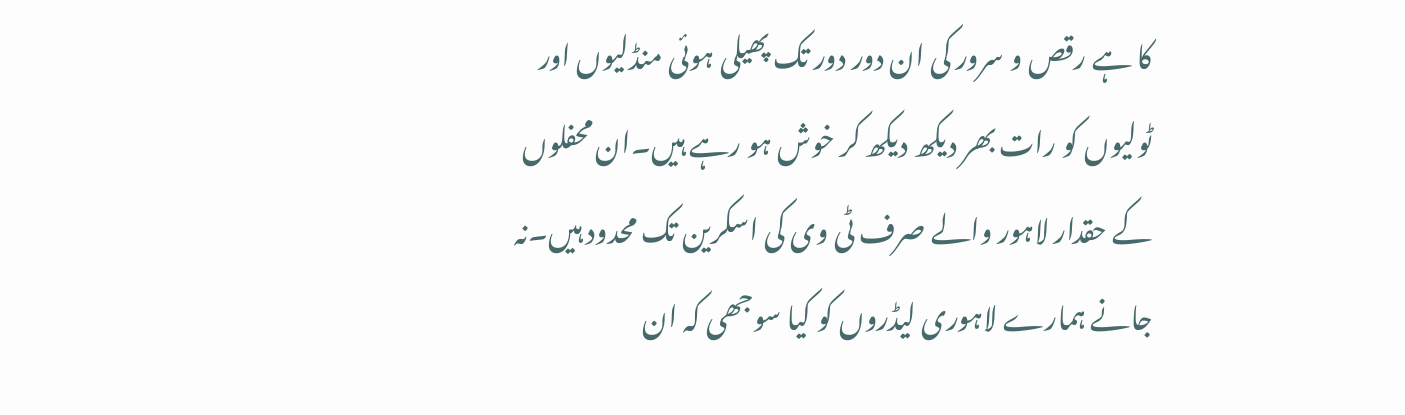کا ہے رقص و سرور کی ان دور دور تک پھیلی ہوئی منڈلیوں اور ٹولیوں کو رات بھر دیکھ دیکھ کر خوش ہو رہے ہیں۔ان محفلوں کے حقدار لاہور والے صرف ٹی وی کی اسکرین تک محدود ہیں۔نہ جانے ہمارے لاہوری لیڈروں کو کیا سوجھی کہ ان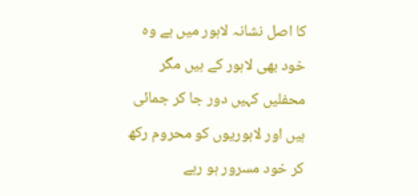کا اصل نشانہ لاہور میں ہے وہ خود بھی لاہور کے ہیں مگر محفلیں کہیں دور جا کر جمائی ہیں اور لاہوریوں کو محروم رکھ کر خود مسرور ہو رہے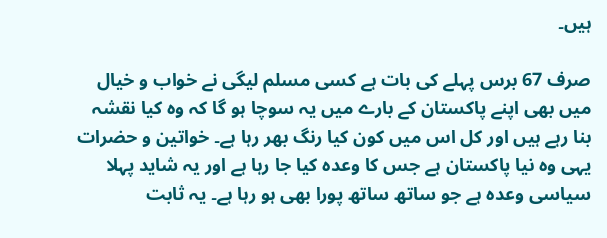ہیں۔

صرف 67 برس پہلے کی بات ہے کسی مسلم لیگی نے خواب و خیال میں بھی اپنے پاکستان کے بارے میں یہ سوچا ہو گا کہ وہ کیا نقشہ بنا رہے ہیں اور کل اس میں کون کیا رنگ بھر رہا ہے۔ خواتین و حضرات یہی وہ نیا پاکستان ہے جس کا وعدہ کیا جا رہا ہے اور یہ شاید پہلا سیاسی وعدہ ہے جو ساتھ ساتھ پورا بھی ہو رہا ہے۔ یہ ثابت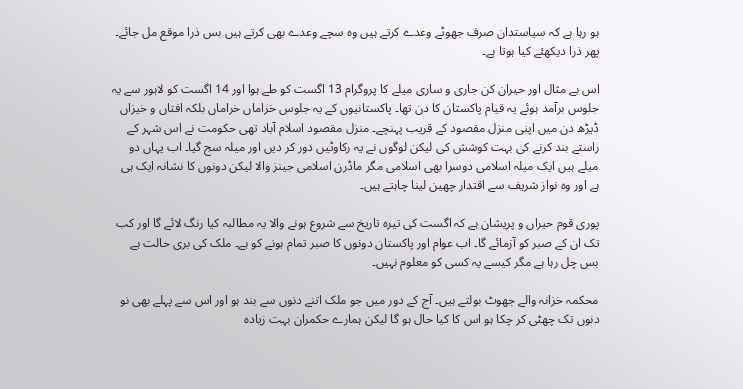ہو رہا ہے کہ سیاستدان صرف جھوٹے وعدے کرتے ہیں وہ سچے وعدے بھی کرتے ہیں بس ذرا موقع مل جائے۔ پھر ذرا دیکھئے کیا ہوتا ہے۔

اس بے مثال اور حیران کن جاری و ساری میلے کا پروگرام 13 اگست کو طے ہوا اور 14 اگست کو لاہور سے یہ جلوس برآمد ہوئے یہ قیام پاکستان کا دن تھا۔ پاکستانیوں کے یہ جلوس خراماں خراماں بلکہ افتاں و خیزاں ڈیڑھ دن میں اپنی منزل مقصود کے قریب پہنچے۔ منزل مقصود اسلام آباد تھی حکومت نے اس شہر کے راستے بند کرنے کی بہت کوشش کی لیکن لوگوں نے یہ رکاوٹیں دور کر دیں اور میلہ سج گیا۔ اب یہاں دو میلے ہیں ایک میلہ اسلامی دوسرا بھی اسلامی مگر ماڈرن اسلامی جینز والا لیکن دونوں کا نشانہ ایک ہی ہے اور وہ نواز شریف سے اقتدار چھین لینا چاہتے ہیں۔

پوری قوم حیراں و پریشان ہے کہ اگست کی تیرہ تاریخ سے شروع ہونے والا یہ مطالبہ کیا رنگ لائے گا اور کب تک ان کے صبر کو آزمائے گا۔ اب عوام اور پاکستان دونوں کا صبر تمام ہونے کو ہے۔ ملک کی بری حالت ہے بس چل رہا ہے مگر کیسے یہ کسی کو معلوم نہیں۔

محکمہ خزانہ والے جھوٹ بولتے ہیں۔ آج کے دور میں جو ملک اتنے دنوں سے بند ہو اور اس سے پہلے بھی نو دنوں تک چھٹی کر چکا ہو اس کا کیا حال ہو گا لیکن ہمارے حکمران بہت زیادہ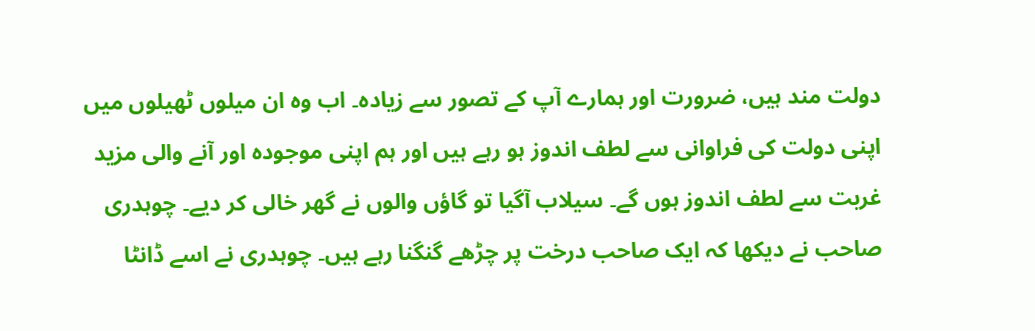دولت مند ہیں، ضرورت اور ہمارے آپ کے تصور سے زیادہ۔ اب وہ ان میلوں ٹھیلوں میں اپنی دولت کی فراوانی سے لطف اندوز ہو رہے ہیں اور ہم اپنی موجودہ اور آنے والی مزید غربت سے لطف اندوز ہوں گے۔ سیلاب آگیا تو گاؤں والوں نے گھر خالی کر دیے۔ چوہدری صاحب نے دیکھا کہ ایک صاحب درخت پر چڑھے گنگنا رہے ہیں۔ چوہدری نے اسے ڈانٹا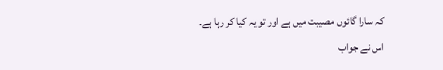کہ سارا گائوں مصیبت میں ہے اور تو یہ کیا کر رہا ہے۔ اس نے جواب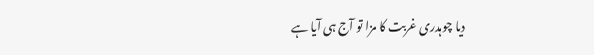دیا چوہدری غربت کا مزا تو آج ہی آیا ہے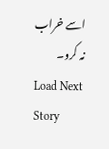اسے خراب نہ کرو۔
Load Next Story